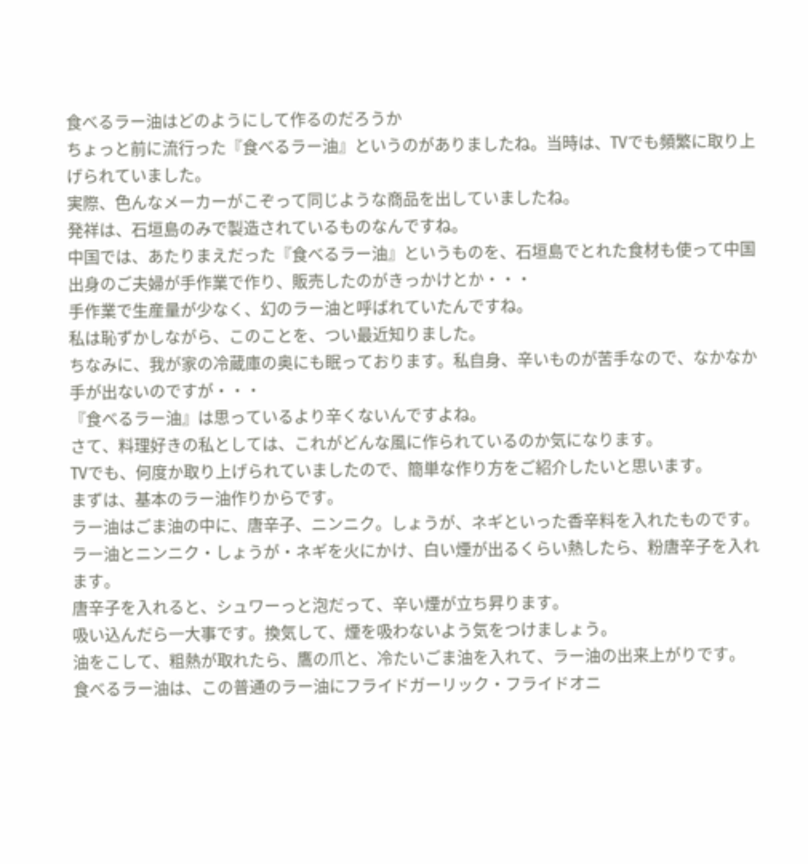食べるラー油はどのようにして作るのだろうか
ちょっと前に流行った『食べるラー油』というのがありましたね。当時は、TVでも頻繁に取り上げられていました。
実際、色んなメーカーがこぞって同じような商品を出していましたね。
発祥は、石垣島のみで製造されているものなんですね。
中国では、あたりまえだった『食べるラー油』というものを、石垣島でとれた食材も使って中国出身のご夫婦が手作業で作り、販売したのがきっかけとか・・・
手作業で生産量が少なく、幻のラー油と呼ばれていたんですね。
私は恥ずかしながら、このことを、つい最近知りました。
ちなみに、我が家の冷蔵庫の奥にも眠っております。私自身、辛いものが苦手なので、なかなか手が出ないのですが・・・
『食べるラー油』は思っているより辛くないんですよね。
さて、料理好きの私としては、これがどんな風に作られているのか気になります。
TVでも、何度か取り上げられていましたので、簡単な作り方をご紹介したいと思います。
まずは、基本のラー油作りからです。
ラー油はごま油の中に、唐辛子、ニンニク。しょうが、ネギといった香辛料を入れたものです。
ラー油とニンニク・しょうが・ネギを火にかけ、白い煙が出るくらい熱したら、粉唐辛子を入れます。
唐辛子を入れると、シュワーっと泡だって、辛い煙が立ち昇ります。
吸い込んだら一大事です。換気して、煙を吸わないよう気をつけましょう。
油をこして、粗熱が取れたら、鷹の爪と、冷たいごま油を入れて、ラー油の出来上がりです。
食べるラー油は、この普通のラー油にフライドガーリック・フライドオニ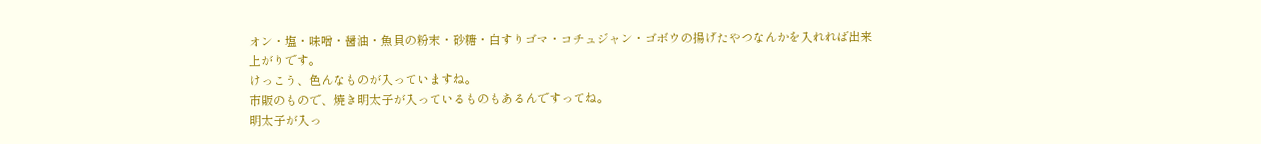オン・塩・味噌・醤油・魚貝の粉末・砂糖・白すりゴマ・コチュジャン・ゴボウの揚げたやつなんかを入れれば出来上がりです。
けっこう、色んなものが入っていますね。
市販のもので、焼き明太子が入っているものもあるんですってね。
明太子が入っ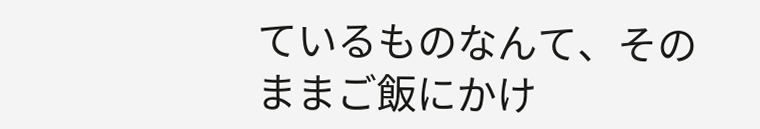ているものなんて、そのままご飯にかけ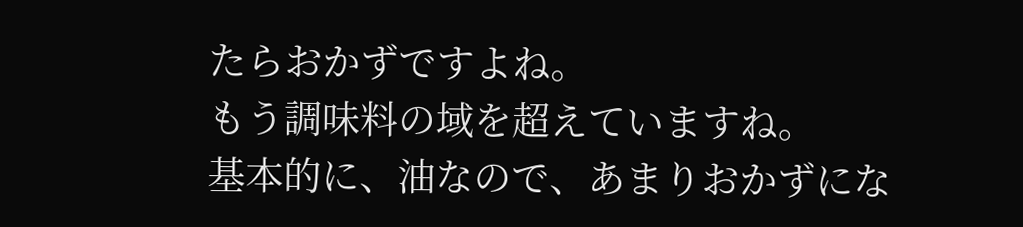たらおかずですよね。
もう調味料の域を超えていますね。
基本的に、油なので、あまりおかずにな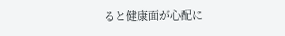ると健康面が心配に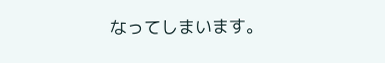なってしまいます。